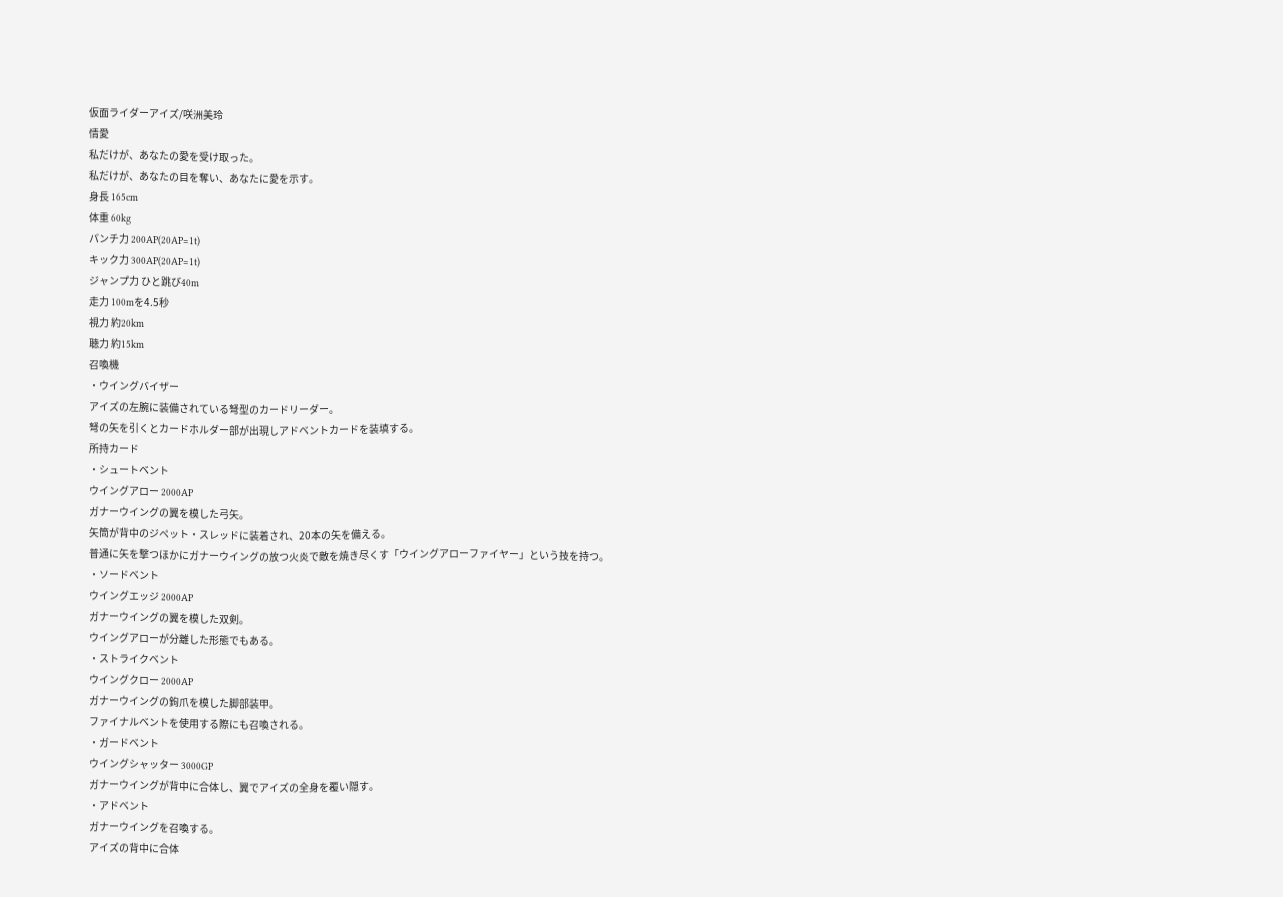仮面ライダーアイズ/咲洲美玲
情愛
私だけが、あなたの愛を受け取った。
私だけが、あなたの目を奪い、あなたに愛を示す。
身長 165cm
体重 60kg
パンチ力 200AP(20AP=1t)
キック力 300AP(20AP=1t)
ジャンプ力 ひと跳び40m
走力 100mを4.5秒
視力 約20km
聴力 約15km
召喚機
・ウイングバイザー
アイズの左腕に装備されている弩型のカードリーダー。
弩の矢を引くとカードホルダー部が出現しアドベントカードを装填する。
所持カード
・シュートベント
ウイングアロー 2000AP
ガナーウイングの翼を模した弓矢。
矢筒が背中のジペット・スレッドに装着され、20本の矢を備える。
普通に矢を撃つほかにガナーウイングの放つ火炎で敵を焼き尽くす「ウイングアローファイヤー」という技を持つ。
・ソードベント
ウイングエッジ 2000AP
ガナーウイングの翼を模した双剣。
ウイングアローが分離した形態でもある。
・ストライクベント
ウイングクロー 2000AP
ガナーウイングの鉤爪を模した脚部装甲。
ファイナルベントを使用する際にも召喚される。
・ガードベント
ウイングシャッター 3000GP
ガナーウイングが背中に合体し、翼でアイズの全身を覆い隠す。
・アドベント
ガナーウイングを召喚する。
アイズの背中に合体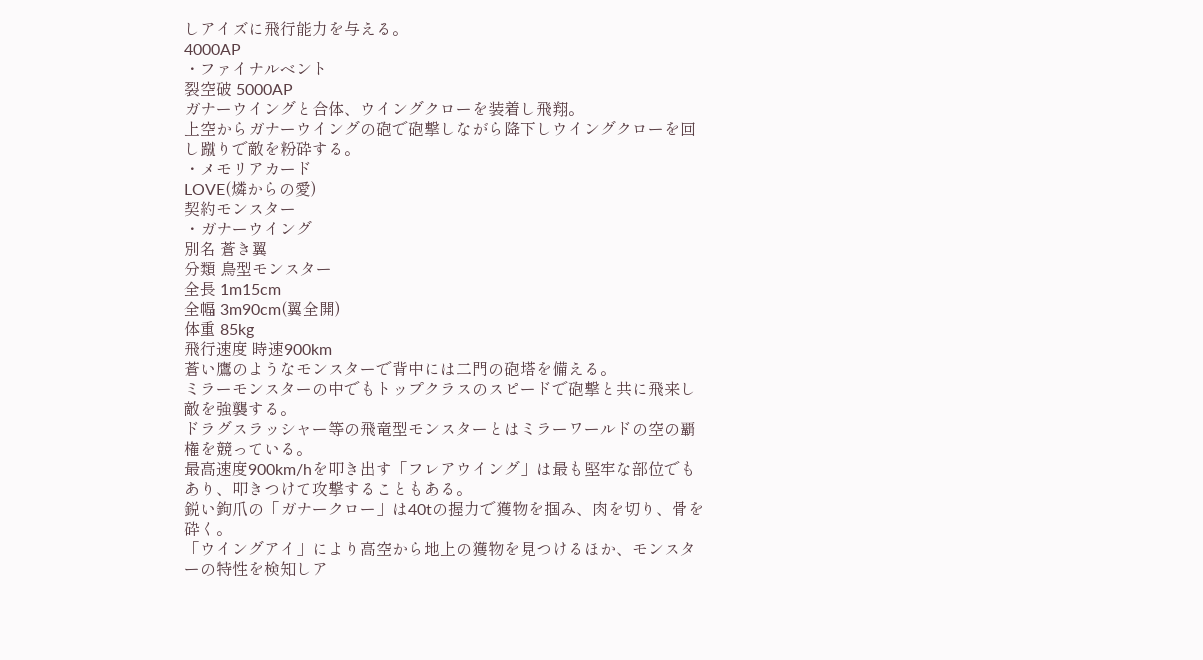しアイズに飛行能力を与える。
4000AP
・ファイナルベント
裂空破 5000AP
ガナーウイングと合体、ウイングクローを装着し飛翔。
上空からガナーウイングの砲で砲撃しながら降下しウイングクローを回し蹴りで敵を粉砕する。
・メモリアカード
LOVE(燐からの愛)
契約モンスター
・ガナーウイング
別名 蒼き翼
分類 鳥型モンスター
全長 1m15cm
全幅 3m90cm(翼全開)
体重 85kg
飛行速度 時速900km
蒼い鷹のようなモンスターで背中には二門の砲塔を備える。
ミラーモンスターの中でもトップクラスのスピードで砲撃と共に飛来し敵を強襲する。
ドラグスラッシャー等の飛竜型モンスターとはミラーワールドの空の覇権を競っている。
最高速度900km/hを叩き出す「フレアウイング」は最も堅牢な部位でもあり、叩きつけて攻撃することもある。
鋭い鉤爪の「ガナークロー」は40tの握力で獲物を掴み、肉を切り、骨を砕く。
「ウイングアイ」により高空から地上の獲物を見つけるほか、モンスターの特性を検知しア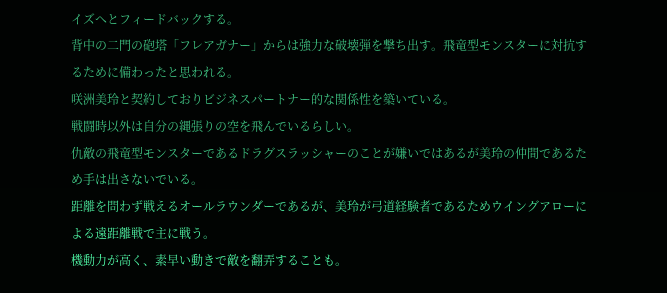イズへとフィードバックする。
背中の二門の砲塔「フレアガナー」からは強力な破壊弾を撃ち出す。飛竜型モンスターに対抗するために備わったと思われる。
咲洲美玲と契約しておりビジネスパートナー的な関係性を築いている。
戦闘時以外は自分の縄張りの空を飛んでいるらしい。
仇敵の飛竜型モンスターであるドラグスラッシャーのことが嫌いではあるが美玲の仲間であるため手は出さないでいる。
距離を問わず戦えるオールラウンダーであるが、美玲が弓道経験者であるためウイングアローによる遠距離戦で主に戦う。
機動力が高く、素早い動きで敵を翻弄することも。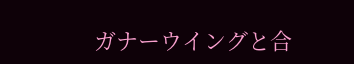ガナーウイングと合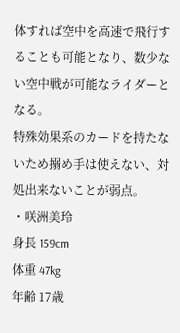体すれば空中を高速で飛行することも可能となり、数少ない空中戦が可能なライダーとなる。
特殊効果系のカードを持たないため搦め手は使えない、対処出来ないことが弱点。
・咲洲美玲
身長 159cm
体重 47kg
年齢 17歳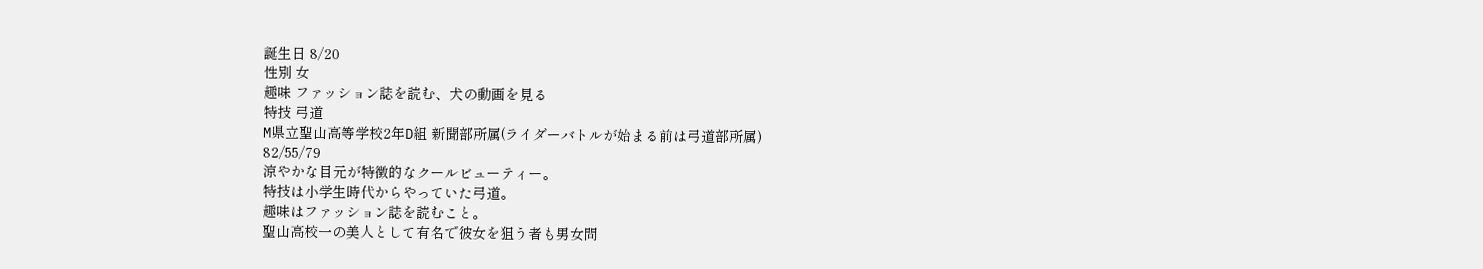誕生日 8/20
性別 女
趣味 ファッション誌を読む、犬の動画を見る
特技 弓道
M県立聖山高等学校2年D組 新聞部所属(ライダーバトルが始まる前は弓道部所属)
82/55/79
涼やかな目元が特徴的なクールビューティー。
特技は小学生時代からやっていた弓道。
趣味はファッション誌を読むこと。
聖山高校一の美人として有名で彼女を狙う者も男女問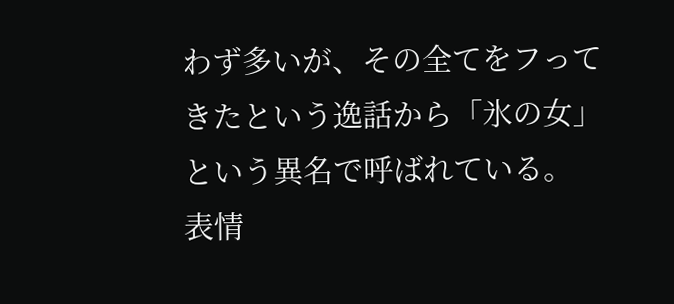わず多いが、その全てをフってきたという逸話から「氷の女」という異名で呼ばれている。
表情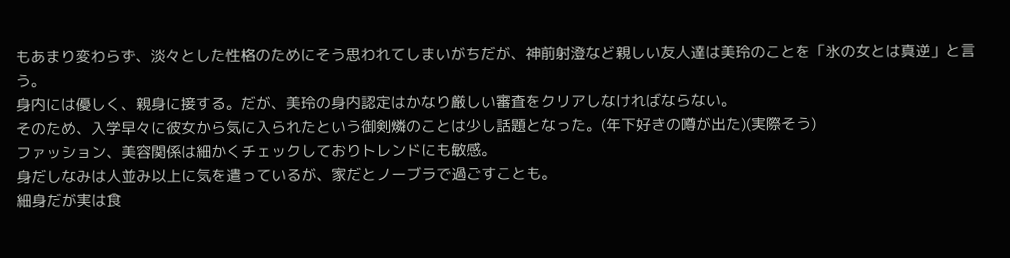もあまり変わらず、淡々とした性格のためにそう思われてしまいがちだが、神前射澄など親しい友人達は美玲のことを「氷の女とは真逆」と言う。
身内には優しく、親身に接する。だが、美玲の身内認定はかなり厳しい審査をクリアしなければならない。
そのため、入学早々に彼女から気に入られたという御剣燐のことは少し話題となった。(年下好きの噂が出た)(実際そう)
ファッション、美容関係は細かくチェックしておりトレンドにも敏感。
身だしなみは人並み以上に気を遣っているが、家だとノーブラで過ごすことも。
細身だが実は食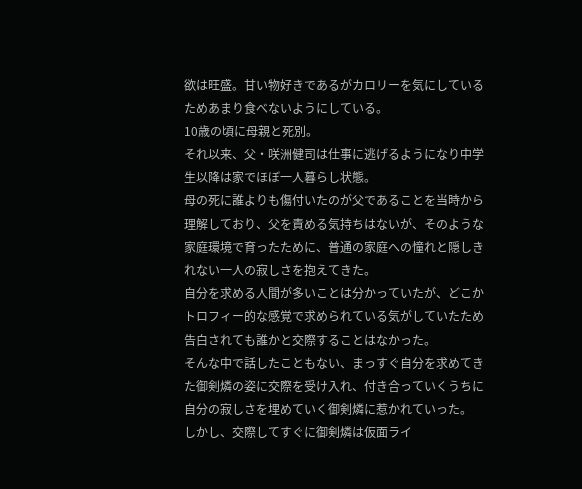欲は旺盛。甘い物好きであるがカロリーを気にしているためあまり食べないようにしている。
10歳の頃に母親と死別。
それ以来、父・咲洲健司は仕事に逃げるようになり中学生以降は家でほぼ一人暮らし状態。
母の死に誰よりも傷付いたのが父であることを当時から理解しており、父を責める気持ちはないが、そのような家庭環境で育ったために、普通の家庭への憧れと隠しきれない一人の寂しさを抱えてきた。
自分を求める人間が多いことは分かっていたが、どこかトロフィー的な感覚で求められている気がしていたため告白されても誰かと交際することはなかった。
そんな中で話したこともない、まっすぐ自分を求めてきた御剣燐の姿に交際を受け入れ、付き合っていくうちに自分の寂しさを埋めていく御剣燐に惹かれていった。
しかし、交際してすぐに御剣燐は仮面ライ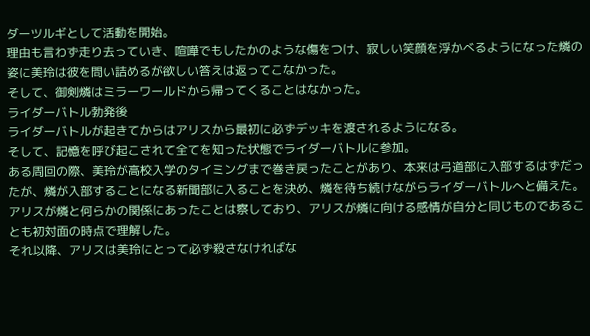ダーツルギとして活動を開始。
理由も言わず走り去っていき、喧嘩でもしたかのような傷をつけ、寂しい笑顔を浮かべるようになった燐の姿に美玲は彼を問い詰めるが欲しい答えは返ってこなかった。
そして、御剣燐はミラーワールドから帰ってくることはなかった。
ライダーバトル勃発後
ライダーバトルが起きてからはアリスから最初に必ずデッキを渡されるようになる。
そして、記憶を呼び起こされて全てを知った状態でライダーバトルに参加。
ある周回の際、美玲が高校入学のタイミングまで巻き戻ったことがあり、本来は弓道部に入部するはずだったが、燐が入部することになる新聞部に入ることを決め、燐を待ち続けながらライダーバトルへと備えた。
アリスが燐と何らかの関係にあったことは察しており、アリスが燐に向ける感情が自分と同じものであることも初対面の時点で理解した。
それ以降、アリスは美玲にとって必ず殺さなければな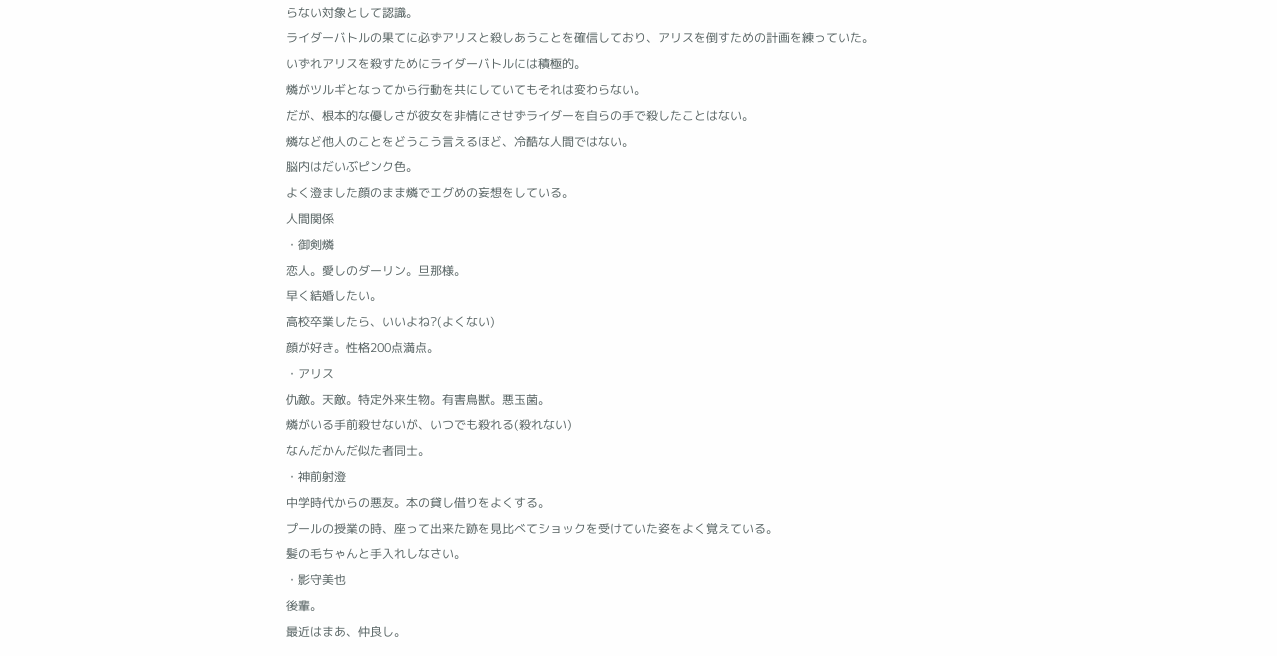らない対象として認識。
ライダーバトルの果てに必ずアリスと殺しあうことを確信しており、アリスを倒すための計画を練っていた。
いずれアリスを殺すためにライダーバトルには積極的。
燐がツルギとなってから行動を共にしていてもそれは変わらない。
だが、根本的な優しさが彼女を非情にさせずライダーを自らの手で殺したことはない。
燐など他人のことをどうこう言えるほど、冷酷な人間ではない。
脳内はだいぶピンク色。
よく澄ました顔のまま燐でエグめの妄想をしている。
人間関係
・御剣燐
恋人。愛しのダーリン。旦那様。
早く結婚したい。
高校卒業したら、いいよね?(よくない)
顔が好き。性格200点満点。
・アリス
仇敵。天敵。特定外来生物。有害鳥獣。悪玉菌。
燐がいる手前殺せないが、いつでも殺れる(殺れない)
なんだかんだ似た者同士。
・神前射澄
中学時代からの悪友。本の貸し借りをよくする。
プールの授業の時、座って出来た跡を見比べてショックを受けていた姿をよく覚えている。
髪の毛ちゃんと手入れしなさい。
・影守美也
後輩。
最近はまあ、仲良し。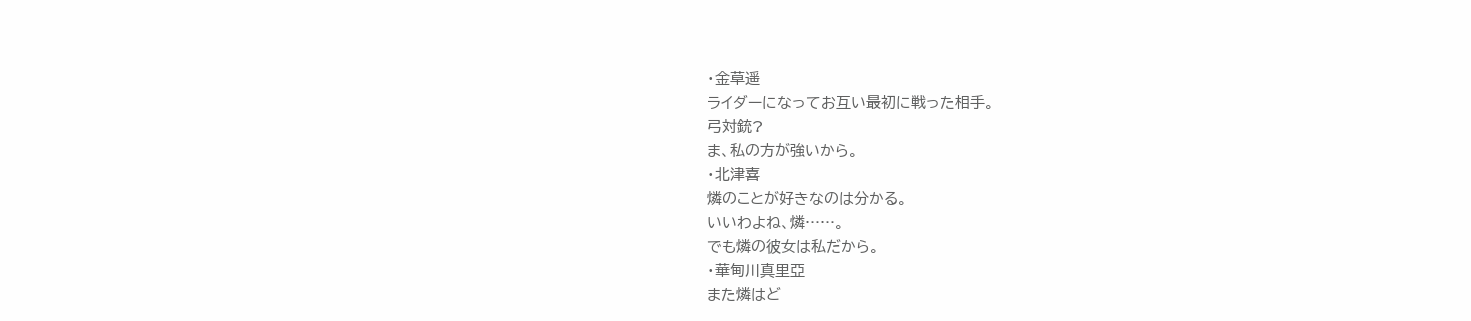・金草遥
ライダーになってお互い最初に戦った相手。
弓対銃?
ま、私の方が強いから。
・北津喜
燐のことが好きなのは分かる。
いいわよね、燐……。
でも燐の彼女は私だから。
・華甸川真里亞
また燐はど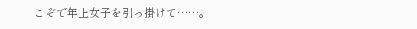こぞで年上女子を引っ掛けて……。